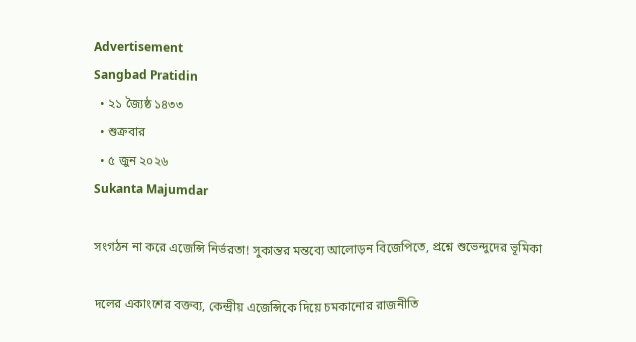Advertisement
Sangbad Pratidin
  • ২১ জ্যৈষ্ঠ ১৪৩৩
  • শুক্রবার
  • ৫ জুন ২০২৬
Sukanta Majumdar

সংগঠন না করে এজেন্সি নির্ভরতা! সুকান্তর মন্তব্যে আলোড়ন বিজেপিতে, প্রশ্নে শুভেন্দুদের ভূমিকা

দলের একাংশের বক্তব্য, কেন্দ্রীয় এজেন্সিকে দিয়ে চমকানোর রাজনীতি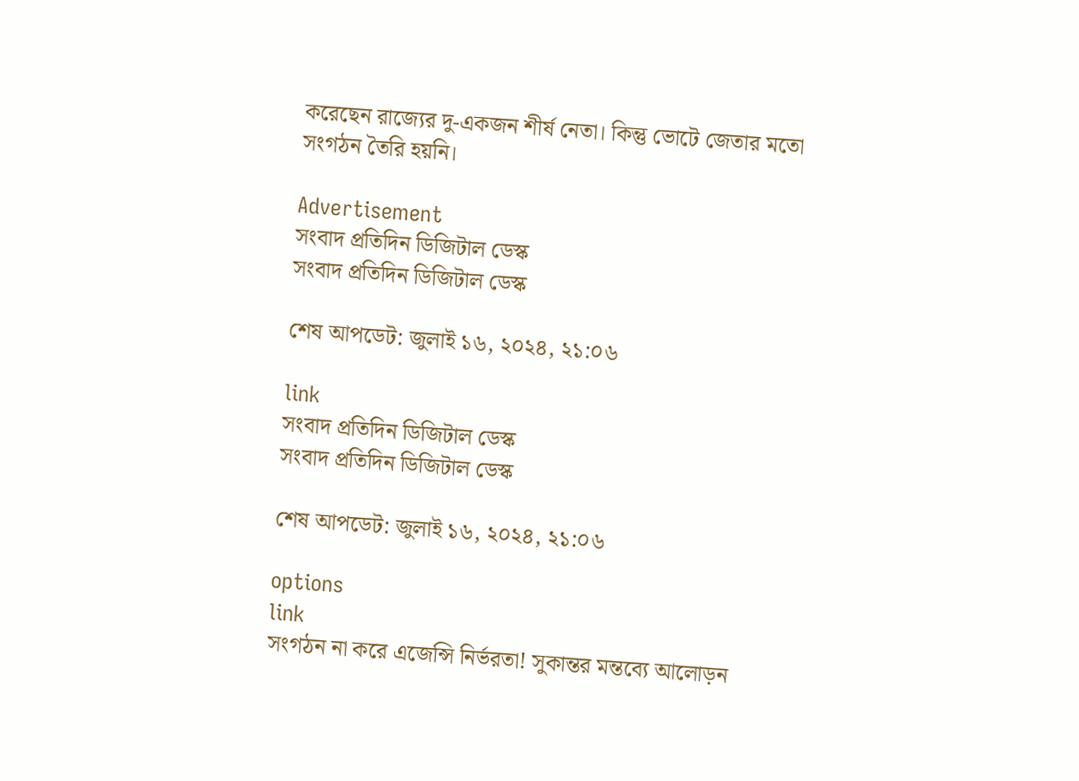করেছেন রাজ্যের দু-একজন শীর্ষ নেতা। কিন্তু ভোটে জেতার মতো সংগঠন তৈরি হয়নি।

Advertisement
সংবাদ প্রতিদিন ডিজিটাল ডেস্ক
সংবাদ প্রতিদিন ডিজিটাল ডেস্ক

শেষ আপডেট: জুলাই ১৬, ২০২৪, ২১:০৬

link
সংবাদ প্রতিদিন ডিজিটাল ডেস্ক
সংবাদ প্রতিদিন ডিজিটাল ডেস্ক

শেষ আপডেট: জুলাই ১৬, ২০২৪, ২১:০৬

options
link
সংগঠন না করে এজেন্সি নির্ভরতা! সুকান্তর মন্তব্যে আলোড়ন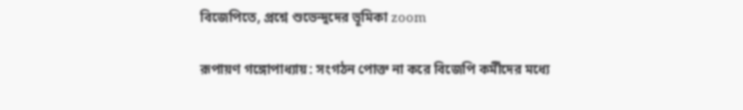বিজেপিতে, প্রশ্নে শুভেন্দুদের ভূমিকা zoom

রূপায়ণ গঙ্গোপাধ্যায়: সংগঠন পোক্ত না করে বিজেপি কর্মীদের মধ্যে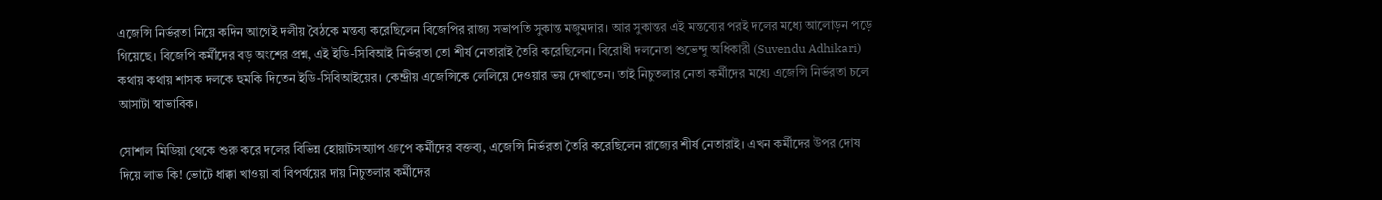এজেন্সি নির্ভরতা নিয়ে কদিন আগেই দলীয় বৈঠকে মন্তব্য করেছিলেন বিজেপির রাজ্য সভাপতি সুকান্ত মজুমদার। আর সুকান্তর এই মন্তব্যের পরই দলের মধ্যে আলোড়ন পড়ে গিয়েছে। বিজেপি কর্মীদের বড় অংশের প্রশ্ন, এই ইডি-সিবিআই নির্ভরতা তো শীর্ষ নেতারাই তৈরি করেছিলেন। বিরোধী দলনেতা শুভেন্দু অধিকারী (Suvendu Adhikari) কথায় কথায় শাসক দলকে হুমকি দিতেন ইডি-সিবিআইয়ের। কেন্দ্রীয় এজেন্সিকে লেলিয়ে দেওয়ার ভয় দেখাতেন। তাই নিচুতলার নেতা কর্মীদের মধ্যে এজেন্সি নির্ভরতা চলে আসাটা স্বাভাবিক।

সোশাল মিডিয়া থেকে শুরু করে দলের বিভিন্ন হোয়াটসঅ্যাপ গ্রুপে কর্মীদের বক্তব্য, এজেন্সি নির্ভরতা তৈরি করেছিলেন রাজ্যের শীর্ষ নেতারাই। এখন কর্মীদের উপর দোষ দিয়ে লাভ কি! ভোটে ধাক্কা খাওয়া বা বিপর্যয়ের দায় নিচুতলার কর্মীদের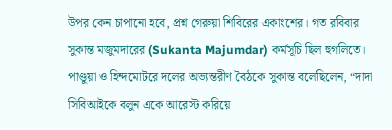উপর কেন চাপানো হবে, প্রশ্ন গেরুয়া শিবিরের একাংশের। গত রবিবার সুকান্ত মজুমদারের (Sukanta Majumdar) কর্মসূচি ছিল হুগলিতে। পাণ্ডুয়া ও হিন্দমোটরে দলের অভ্যন্তরীণ বৈঠকে সুকান্ত বলেছিলেন, “দাদা সিবিআইকে বলুন একে আরেস্ট করিয়ে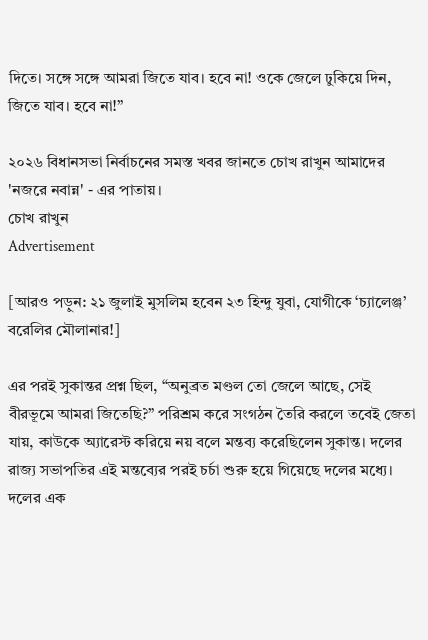দিতে। সঙ্গে সঙ্গে আমরা জিতে যাব। হবে না! ওকে জেলে ঢুকিয়ে দিন, জিতে যাব। হবে না!”

২০২৬ বিধানসভা নির্বাচনের সমস্ত খবর জানতে চোখ রাখুন আমাদের 'নজরে নবান্ন' - এর পাতায়।
চোখ রাখুন
Advertisement

[আরও পড়ুন: ২১ জুলাই মুসলিম হবেন ২৩ হিন্দু যুবা, যোগীকে ‘চ্যালেঞ্জ’ বরেলির মৌলানার!]

এর পরই সুকান্তর প্রশ্ন ছিল, “অনুব্রত মণ্ডল তো জেলে আছে, সেই বীরভূমে আমরা জিতেছি?” পরিশ্রম করে সংগঠন তৈরি করলে তবেই জেতা যায়, কাউকে অ্যারেস্ট করিয়ে নয় বলে মন্তব্য করেছিলেন সুকান্ত। দলের রাজ্য সভাপতির এই মন্তব্যের পরই চর্চা শুরু হয়ে গিয়েছে দলের মধ্যে। দলের এক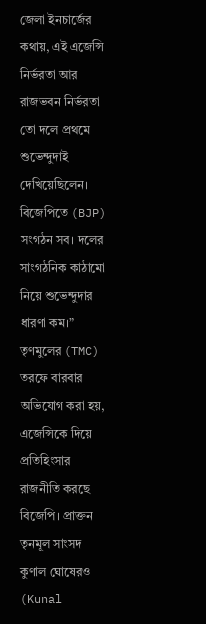জেলা ইনচার্জের কথায়, এই এজেন্সি নির্ভরতা আর রাজভবন নির্ভরতা তো দলে প্রথমে শুভেন্দুদাই দেখিয়েছিলেন। বিজেপিতে (BJP) সংগঠন সব। দলের সাংগঠনিক কাঠামো নিয়ে শুভেন্দুদার ধারণা কম।” তৃণমুলের (TMC) তরফে বারবার অভিযোগ করা হয়, এজেন্সিকে দিয়ে প্রতিহিংসার রাজনীতি করছে বিজেপি। প্রাক্তন তৃনমূল সাংসদ কুণাল ঘোষেরও (Kunal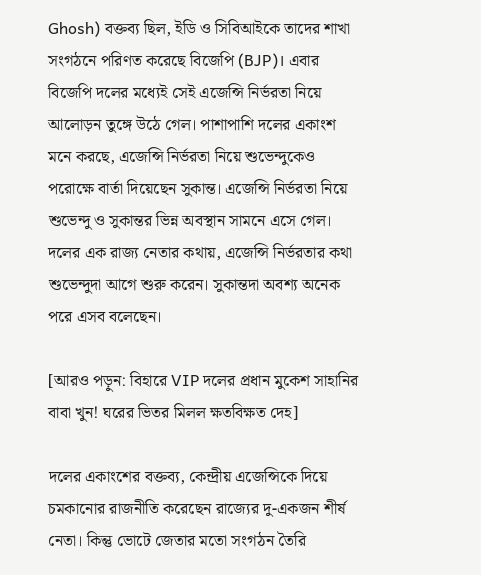Ghosh) বক্তব্য ছিল, ইডি ও সিবিআইকে তাদের শাখা সংগঠনে পরিণত করেছে বিজেপি (BJP)। এবার বিজেপি দলের মধ্যেই সেই এজেন্সি নির্ভরতা নিয়ে আলোড়ন তুঙ্গে উঠে গেল। পাশাপাশি দলের একাংশ মনে করছে, এজেন্সি নির্ভরতা নিয়ে শুভেন্দুকেও পরোক্ষে বার্তা দিয়েছেন সুকান্ত। এজেন্সি নির্ভরতা নিয়ে শুভেন্দু ও সুকান্তর ভিন্ন অবস্থান সামনে এসে গেল। দলের এক রাজ্য নেতার কথায়, এজেন্সি নির্ভরতার কথা শুভেন্দুদা আগে শুরু করেন। সুকান্তদা অবশ্য অনেক পরে এসব বলেছেন।

[আরও পড়ুন: বিহারে VIP দলের প্রধান মুকেশ সাহানির বাবা খুন! ঘরের ভিতর মিলল ক্ষতবিক্ষত দেহ]

দলের একাংশের বক্তব্য, কেন্দ্রীয় এজেন্সিকে দিয়ে চমকানোর রাজনীতি করেছেন রাজ্যের দু-একজন শীর্ষ নেতা। কিন্তু ভোটে জেতার মতো সংগঠন তৈরি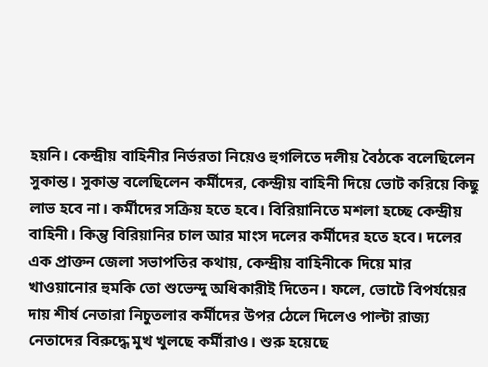হয়নি। কেন্দ্রীয় বাহিনীর নির্ভরতা নিয়েও হুগলিতে দলীয় বৈঠকে বলেছিলেন সুকান্ত। সুকান্ত বলেছিলেন কর্মীদের, কেন্দ্রীয় বাহিনী দিয়ে ভোট করিয়ে কিছু লাভ হবে না। কর্মীদের সক্রিয় হতে হবে। বিরিয়ানিতে মশলা হচ্ছে কেন্দ্রীয় বাহিনী। কিন্তু বিরিয়ানির চাল আর মাংস দলের কর্মীদের হতে হবে। দলের এক প্রাক্তন জেলা সভাপতির কথায়, কেন্দ্রীয় বাহিনীকে দিয়ে মার খাওয়ানোর হুমকি তো শুভেন্দু অধিকারীই দিতেন। ফলে, ভোটে বিপর্যয়ের দায় শীর্ষ নেতারা নিচুতলার কর্মীদের উপর ঠেলে দিলেও পাল্টা রাজ্য নেতাদের বিরুদ্ধে মুখ খুলছে কর্মীরাও। শুরু হয়েছে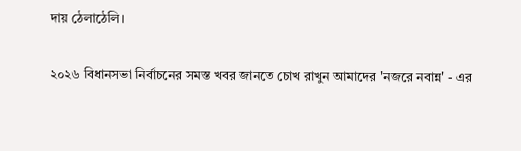দায় ঠেলাঠেলি।

২০২৬ বিধানসভা নির্বাচনের সমস্ত খবর জানতে চোখ রাখুন আমাদের 'নজরে নবান্ন' - এর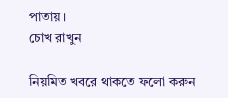পাতায়।
চোখ রাখুন

নিয়মিত খবরে থাকতে ফলো করুন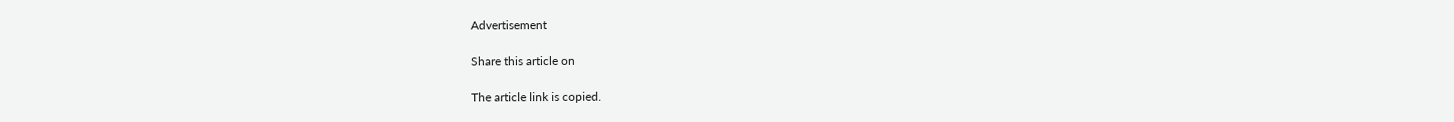Advertisement

Share this article on

The article link is copied.